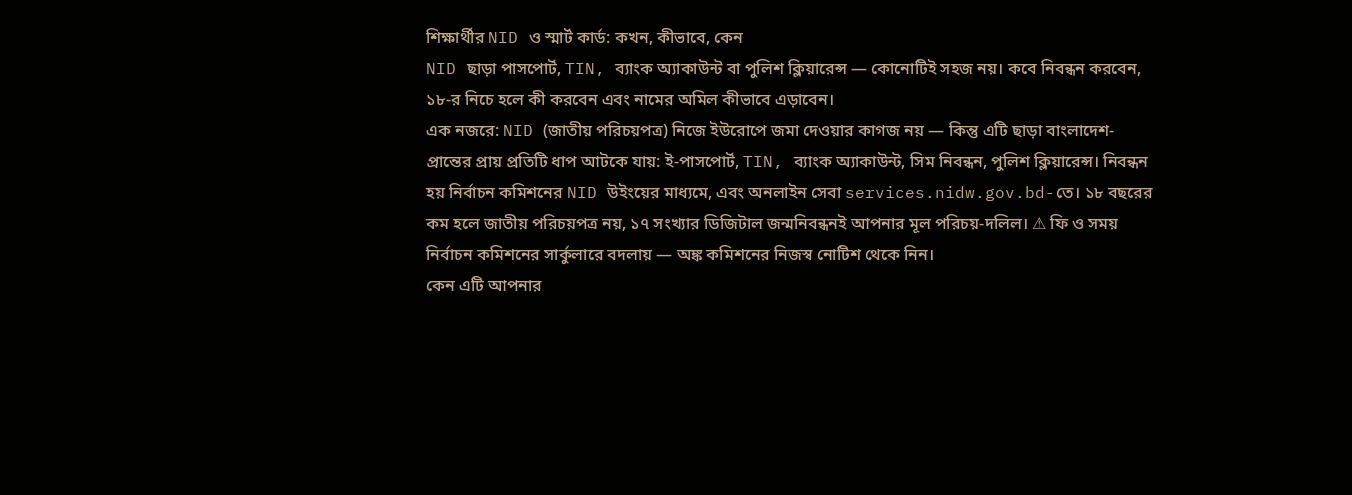শিক্ষার্থীর NID ও স্মার্ট কার্ড: কখন, কীভাবে, কেন
NID ছাড়া পাসপোর্ট, TIN, ব্যাংক অ্যাকাউন্ট বা পুলিশ ক্লিয়ারেন্স — কোনোটিই সহজ নয়। কবে নিবন্ধন করবেন, ১৮-র নিচে হলে কী করবেন এবং নামের অমিল কীভাবে এড়াবেন।
এক নজরে: NID (জাতীয় পরিচয়পত্র) নিজে ইউরোপে জমা দেওয়ার কাগজ নয় — কিন্তু এটি ছাড়া বাংলাদেশ-প্রান্তের প্রায় প্রতিটি ধাপ আটকে যায়: ই-পাসপোর্ট, TIN, ব্যাংক অ্যাকাউন্ট, সিম নিবন্ধন, পুলিশ ক্লিয়ারেন্স। নিবন্ধন হয় নির্বাচন কমিশনের NID উইংয়ের মাধ্যমে, এবং অনলাইন সেবা services.nidw.gov.bd-তে। ১৮ বছরের কম হলে জাতীয় পরিচয়পত্র নয়, ১৭ সংখ্যার ডিজিটাল জন্মনিবন্ধনই আপনার মূল পরিচয়-দলিল। ⚠ ফি ও সময় নির্বাচন কমিশনের সার্কুলারে বদলায় — অঙ্ক কমিশনের নিজস্ব নোটিশ থেকে নিন।
কেন এটি আপনার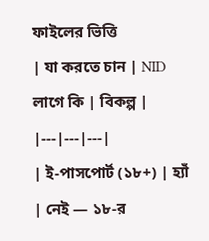ফাইলের ভিত্তি
| যা করতে চান | NID লাগে কি | বিকল্প |
|---|---|---|
| ই-পাসপোর্ট (১৮+) | হ্যাঁ | নেই — ১৮-র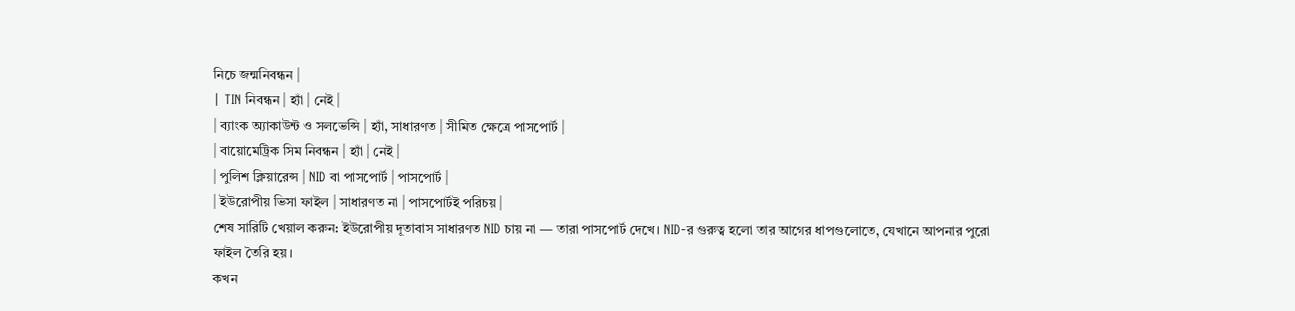নিচে জন্মনিবন্ধন |
| TIN নিবন্ধন | হ্যাঁ | নেই |
| ব্যাংক অ্যাকাউন্ট ও সলভেন্সি | হ্যাঁ, সাধারণত | সীমিত ক্ষেত্রে পাসপোর্ট |
| বায়োমেট্রিক সিম নিবন্ধন | হ্যাঁ | নেই |
| পুলিশ ক্লিয়ারেন্স | NID বা পাসপোর্ট | পাসপোর্ট |
| ইউরোপীয় ভিসা ফাইল | সাধারণত না | পাসপোর্টই পরিচয় |
শেষ সারিটি খেয়াল করুন: ইউরোপীয় দূতাবাস সাধারণত NID চায় না — তারা পাসপোর্ট দেখে। NID-র গুরুত্ব হলো তার আগের ধাপগুলোতে, যেখানে আপনার পুরো ফাইল তৈরি হয়।
কখন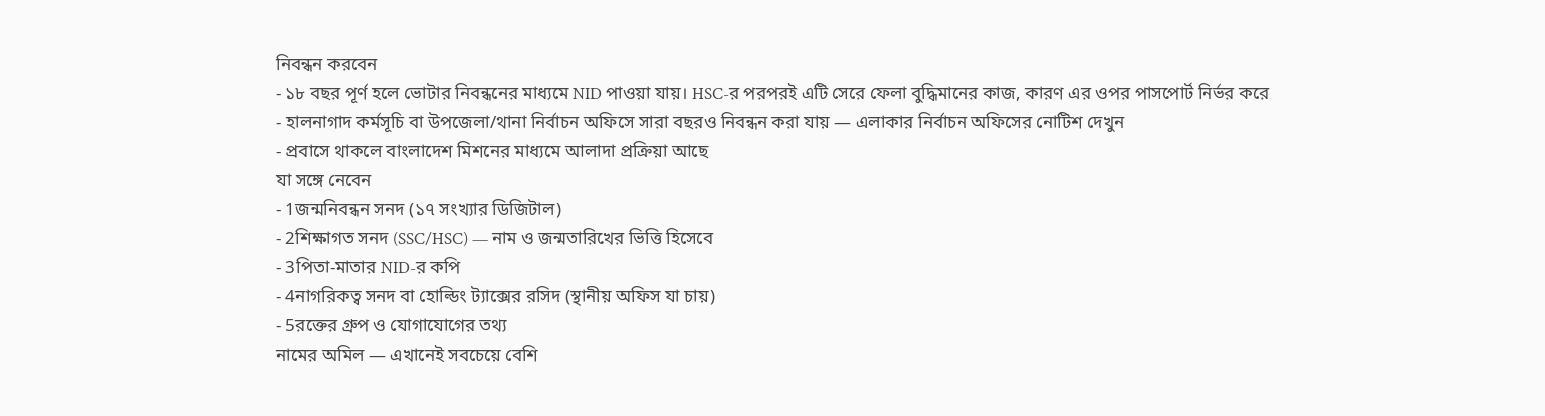নিবন্ধন করবেন
- ১৮ বছর পূর্ণ হলে ভোটার নিবন্ধনের মাধ্যমে NID পাওয়া যায়। HSC-র পরপরই এটি সেরে ফেলা বুদ্ধিমানের কাজ, কারণ এর ওপর পাসপোর্ট নির্ভর করে
- হালনাগাদ কর্মসূচি বা উপজেলা/থানা নির্বাচন অফিসে সারা বছরও নিবন্ধন করা যায় — এলাকার নির্বাচন অফিসের নোটিশ দেখুন
- প্রবাসে থাকলে বাংলাদেশ মিশনের মাধ্যমে আলাদা প্রক্রিয়া আছে
যা সঙ্গে নেবেন
- 1জন্মনিবন্ধন সনদ (১৭ সংখ্যার ডিজিটাল)
- 2শিক্ষাগত সনদ (SSC/HSC) — নাম ও জন্মতারিখের ভিত্তি হিসেবে
- 3পিতা-মাতার NID-র কপি
- 4নাগরিকত্ব সনদ বা হোল্ডিং ট্যাক্সের রসিদ (স্থানীয় অফিস যা চায়)
- 5রক্তের গ্রুপ ও যোগাযোগের তথ্য
নামের অমিল — এখানেই সবচেয়ে বেশি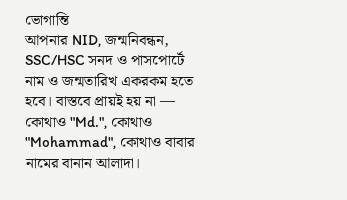ভোগান্তি
আপনার NID, জন্মনিবন্ধন, SSC/HSC সনদ ও পাসপোর্টে নাম ও জন্মতারিখ একরকম হতে হবে। বাস্তবে প্রায়ই হয় না — কোথাও "Md.", কোথাও "Mohammad", কোথাও বাবার নামের বানান আলাদা।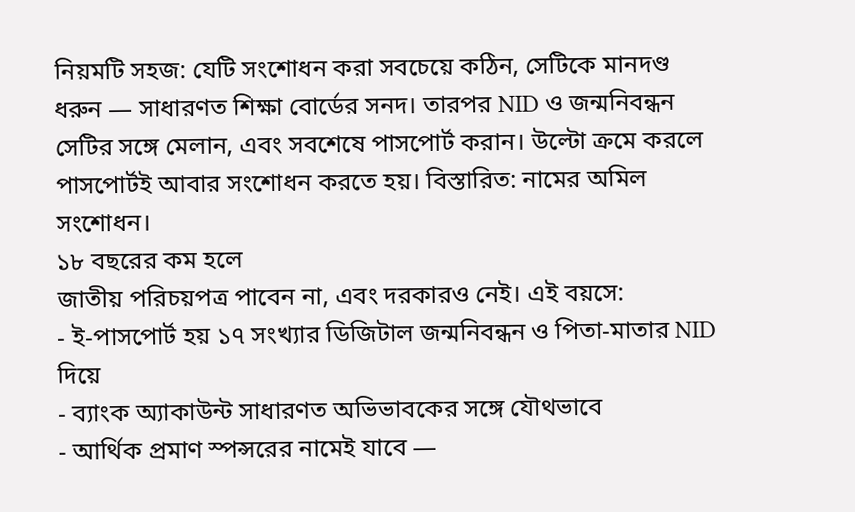নিয়মটি সহজ: যেটি সংশোধন করা সবচেয়ে কঠিন, সেটিকে মানদণ্ড ধরুন — সাধারণত শিক্ষা বোর্ডের সনদ। তারপর NID ও জন্মনিবন্ধন সেটির সঙ্গে মেলান, এবং সবশেষে পাসপোর্ট করান। উল্টো ক্রমে করলে পাসপোর্টই আবার সংশোধন করতে হয়। বিস্তারিত: নামের অমিল সংশোধন।
১৮ বছরের কম হলে
জাতীয় পরিচয়পত্র পাবেন না, এবং দরকারও নেই। এই বয়সে:
- ই-পাসপোর্ট হয় ১৭ সংখ্যার ডিজিটাল জন্মনিবন্ধন ও পিতা-মাতার NID দিয়ে
- ব্যাংক অ্যাকাউন্ট সাধারণত অভিভাবকের সঙ্গে যৌথভাবে
- আর্থিক প্রমাণ স্পন্সরের নামেই যাবে —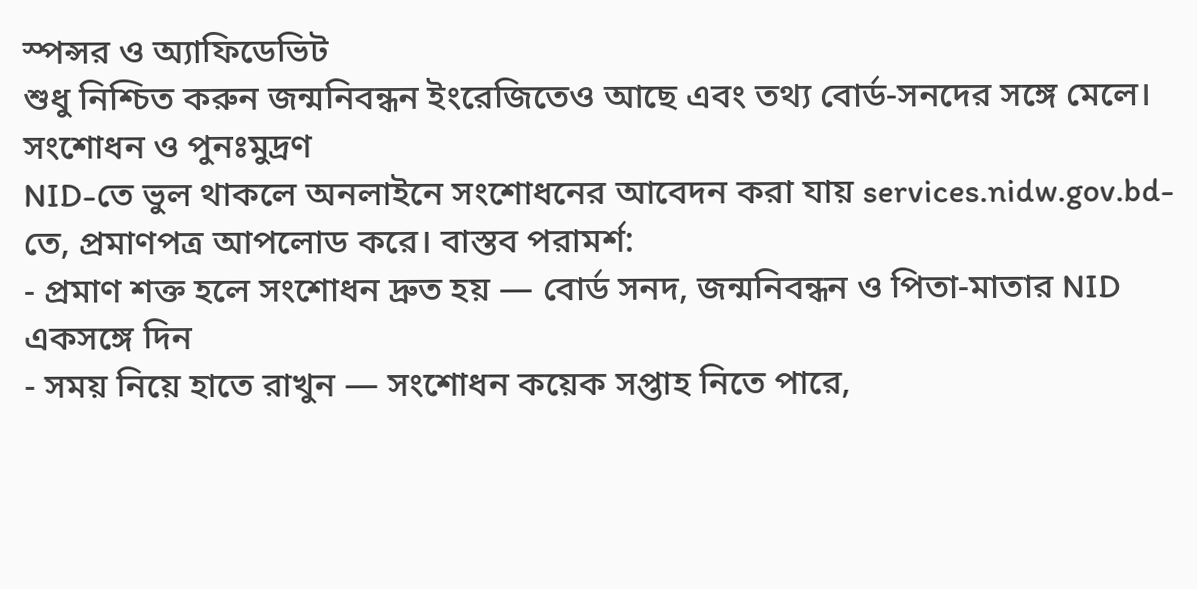স্পন্সর ও অ্যাফিডেভিট
শুধু নিশ্চিত করুন জন্মনিবন্ধন ইংরেজিতেও আছে এবং তথ্য বোর্ড-সনদের সঙ্গে মেলে।
সংশোধন ও পুনঃমুদ্রণ
NID-তে ভুল থাকলে অনলাইনে সংশোধনের আবেদন করা যায় services.nidw.gov.bd-তে, প্রমাণপত্র আপলোড করে। বাস্তব পরামর্শ:
- প্রমাণ শক্ত হলে সংশোধন দ্রুত হয় — বোর্ড সনদ, জন্মনিবন্ধন ও পিতা-মাতার NID একসঙ্গে দিন
- সময় নিয়ে হাতে রাখুন — সংশোধন কয়েক সপ্তাহ নিতে পারে,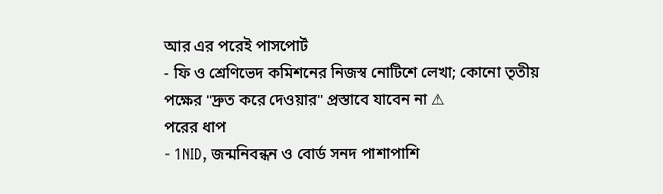আর এর পরেই পাসপোর্ট
- ফি ও শ্রেণিভেদ কমিশনের নিজস্ব নোটিশে লেখা; কোনো তৃতীয় পক্ষের "দ্রুত করে দেওয়ার" প্রস্তাবে যাবেন না ⚠
পরের ধাপ
- 1NID, জন্মনিবন্ধন ও বোর্ড সনদ পাশাপাশি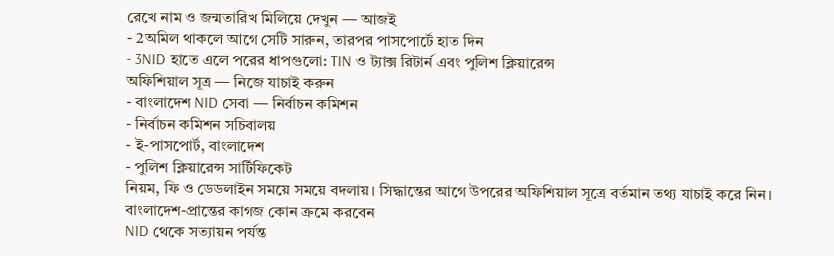রেখে নাম ও জন্মতারিখ মিলিয়ে দেখুন — আজই
- 2অমিল থাকলে আগে সেটি সারুন, তারপর পাসপোর্টে হাত দিন
- 3NID হাতে এলে পরের ধাপগুলো: TIN ও ট্যাক্স রিটার্ন এবং পুলিশ ক্লিয়ারেন্স
অফিশিয়াল সূত্র — নিজে যাচাই করুন
- বাংলাদেশ NID সেবা — নির্বাচন কমিশন
- নির্বাচন কমিশন সচিবালয়
- ই-পাসপোর্ট, বাংলাদেশ
- পুলিশ ক্লিয়ারেন্স সার্টিফিকেট
নিয়ম, ফি ও ডেডলাইন সময়ে সময়ে বদলায়। সিদ্ধান্তের আগে উপরের অফিশিয়াল সূত্রে বর্তমান তথ্য যাচাই করে নিন।
বাংলাদেশ-প্রান্তের কাগজ কোন ক্রমে করবেন
NID থেকে সত্যায়ন পর্যন্ত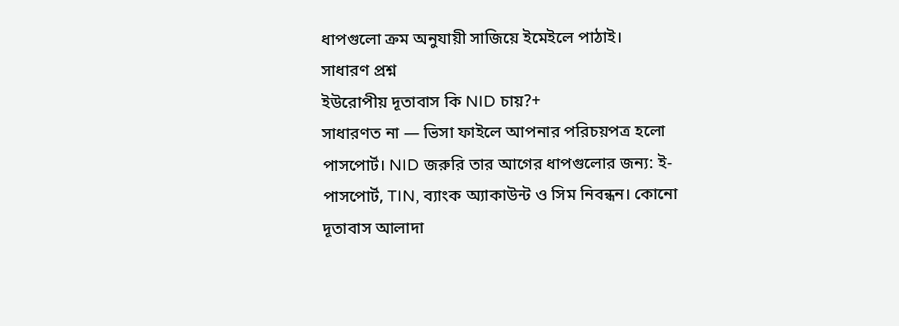ধাপগুলো ক্রম অনুযায়ী সাজিয়ে ইমেইলে পাঠাই।
সাধারণ প্রশ্ন
ইউরোপীয় দূতাবাস কি NID চায়?+
সাধারণত না — ভিসা ফাইলে আপনার পরিচয়পত্র হলো পাসপোর্ট। NID জরুরি তার আগের ধাপগুলোর জন্য: ই-পাসপোর্ট, TIN, ব্যাংক অ্যাকাউন্ট ও সিম নিবন্ধন। কোনো দূতাবাস আলাদা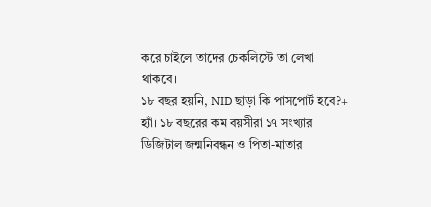করে চাইলে তাদের চেকলিস্টে তা লেখা থাকবে।
১৮ বছর হয়নি, NID ছাড়া কি পাসপোর্ট হবে?+
হ্যাঁ। ১৮ বছরের কম বয়সীরা ১৭ সংখ্যার ডিজিটাল জন্মনিবন্ধন ও পিতা-মাতার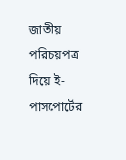জাতীয় পরিচয়পত্র দিয়ে ই-পাসপোর্টের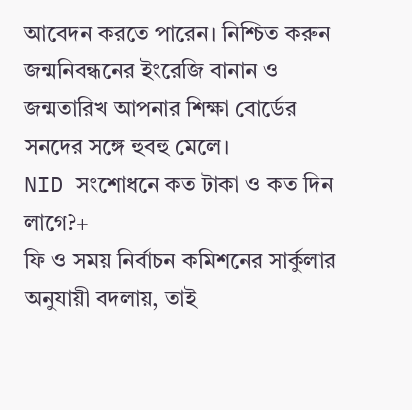আবেদন করতে পারেন। নিশ্চিত করুন জন্মনিবন্ধনের ইংরেজি বানান ও জন্মতারিখ আপনার শিক্ষা বোর্ডের সনদের সঙ্গে হুবহু মেলে।
NID সংশোধনে কত টাকা ও কত দিন লাগে?+
ফি ও সময় নির্বাচন কমিশনের সার্কুলার অনুযায়ী বদলায়, তাই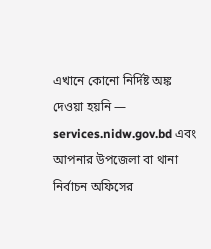এখানে কোনো নির্দিষ্ট অঙ্ক দেওয়া হয়নি — services.nidw.gov.bd এবং আপনার উপজেলা বা থানা নির্বাচন অফিসের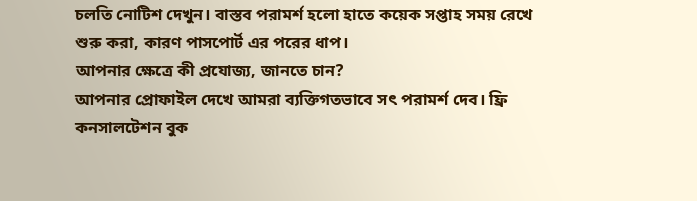চলতি নোটিশ দেখুন। বাস্তব পরামর্শ হলো হাতে কয়েক সপ্তাহ সময় রেখে শুরু করা, কারণ পাসপোর্ট এর পরের ধাপ।
আপনার ক্ষেত্রে কী প্রযোজ্য, জানতে চান?
আপনার প্রোফাইল দেখে আমরা ব্যক্তিগতভাবে সৎ পরামর্শ দেব। ফ্রি কনসালটেশন বুক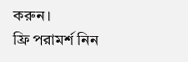করুন।
ফ্রি পরামর্শ নিন